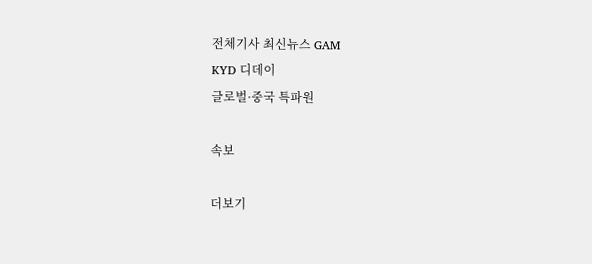전체기사 최신뉴스 GAM
KYD 디데이
글로벌·중국 특파원

속보

더보기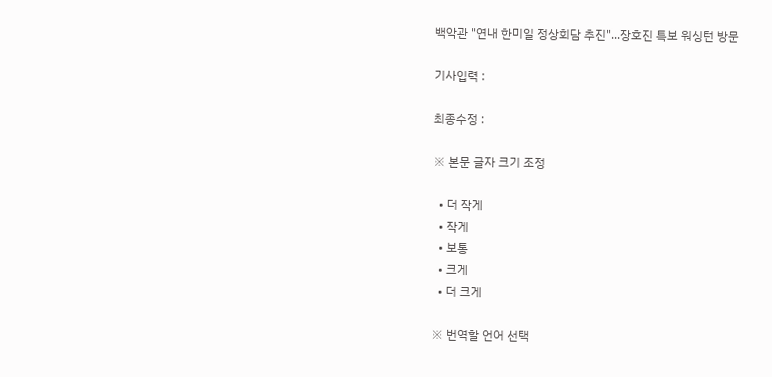백악관 "연내 한미일 정상회담 추진"...장호진 특보 워싱턴 방문

기사입력 :

최종수정 :

※ 본문 글자 크기 조정

  • 더 작게
  • 작게
  • 보통
  • 크게
  • 더 크게

※ 번역할 언어 선택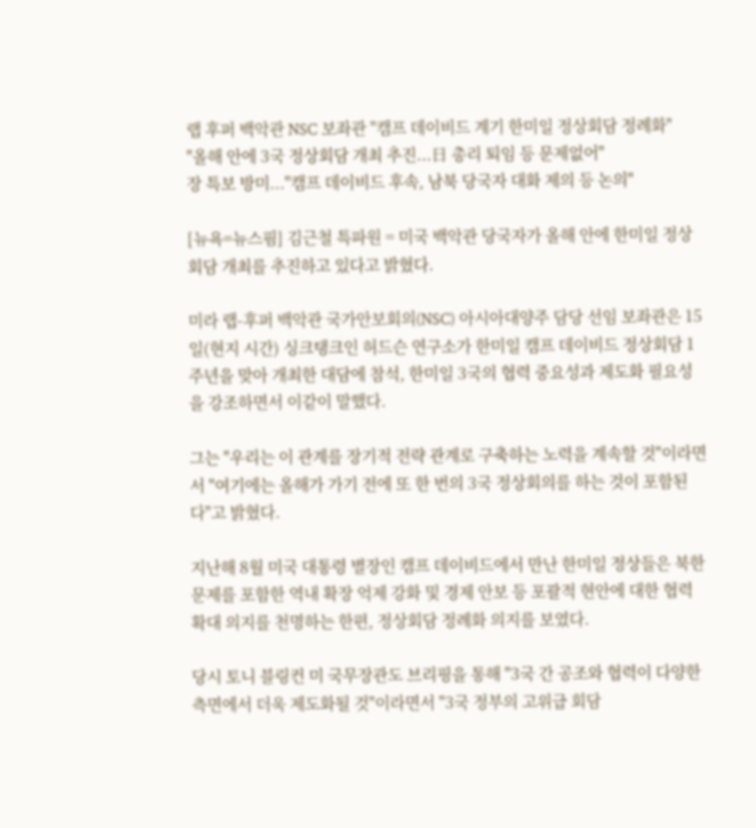랩 후퍼 백악관 NSC 보좌관 "캠프 데이비드 계기 한미일 정상회담 정례화"
"올해 안에 3국 정상회담 개최 추진...日 총리 퇴임 등 문제없어"
장 특보 방미..."캠프 데이비드 후속, 남북 당국자 대화 제의 등 논의"

[뉴욕=뉴스핌] 김근철 특파원 = 미국 백악관 당국자가 올해 안에 한미일 정상회담 개최를 추진하고 있다고 밝혔다.

미라 랩-후퍼 백악관 국가안보회의(NSC) 아시아대양주 담당 선임 보좌관은 15일(현지 시간) 싱크탱크인 허드슨 연구소가 한미일 캠프 데이비드 정상회담 1주년을 맞아 개최한 대담에 참석, 한미일 3국의 협력 중요성과 제도화 필요성을 강조하면서 이같이 말했다.

그는 "우리는 이 관계를 장기적 전략 관계로 구축하는 노력을 계속할 것"이라면서 "여기에는 올해가 가기 전에 또 한 번의 3국 정상회의를 하는 것이 포함된다"고 밝혔다.

지난해 8월 미국 대통령 별장인 캠프 데이비드에서 만난 한미일 정상들은 북한 문제를 포함한 역내 확장 억제 강화 및 경제 안보 등 포괄적 현안에 대한 협력 확대 의지를 천명하는 한편, 정상회담 정례화 의지를 보였다.

당시 토니 블링컨 미 국무장관도 브리핑을 통해 "3국 간 공조와 협력이 다양한 측면에서 더욱 제도화될 것"이라면서 "3국 정부의 고위급 회담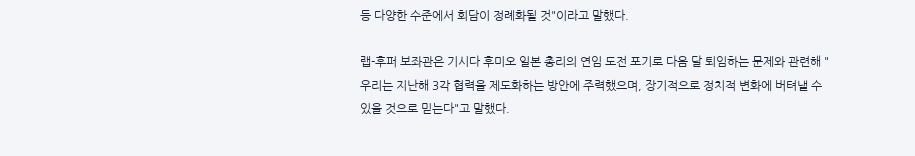등 다양한 수준에서 회담이 정례화될 것"이라고 말했다.

랩-후퍼 보좌관은 기시다 후미오 일본 총리의 연임 도전 포기로 다음 달 퇴임하는 문제와 관련해 "우리는 지난해 3각 협력을 제도화하는 방안에 주력했으며, 장기적으로 정치적 변화에 버텨낼 수 있을 것으로 믿는다"고 말했다.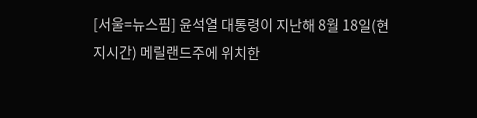[서울=뉴스핌] 윤석열 대통령이 지난해 8월 18일(현지시간) 메릴랜드주에 위치한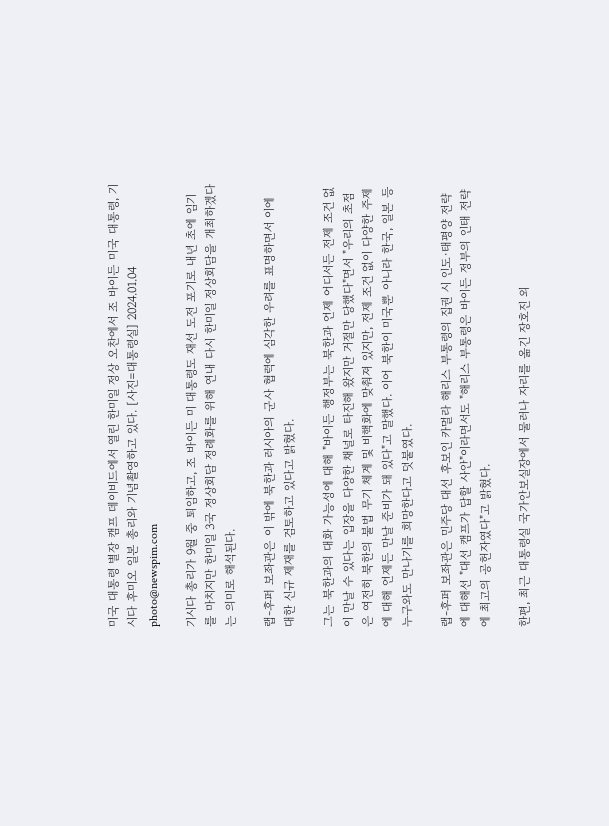미국 대통령 별장 캠프 데이비드에서 열린 한미일 정상 오찬에서 조 바이든 미국 대통령, 기시다 후미오 일본 총리와 기념촬영하고 있다. [사진=대통령실] 2024.01.04 photo@newspim.com

기시다 총리가 9월 중 퇴임하고, 조 바이든 미 대통령도 재선 도전 포기로 내년 초에 임기를 마치지만 한미일 3국 정상회담 정례화를 위해 연내 다시 한미일 정상회담을 개최하겠다는 의미로 해석된다.

랩-후퍼 보좌관은 이 밖에 북한과 러시아의 군사 협력에 심각한 우려를 표명하면서 이에 대한 신규 제재를 검토하고 있다고 밝혔다.

그는 북한과의 대화 가능성에 대해 "바이든 행정부는 북한과 언제 어디서든 전제 조건 없이 만날 수 있다는 입장을 다양한 채널로 타진해 왔지만 거절만 당했다"면서 "우리의 초점은 여전히 북한의 불법 무기 체계 및 비핵화에 맞춰져 있지만, 전제 조건 없이 다양한 주제에 대해 언제든 만날 준비가 돼 있다"고 말했다. 이어 북한이 미국뿐 아니라 한국, 일본 등 누구와도 만나기를 희망한다고 덧붙였다.

랩-후퍼 보좌관은 민주당 대선 후보인 카멀라 해리스 부통령의 집권 시 인도·태평양 전략에 대해선 "대선 캠프가 답할 사안"이라면서도 "해리스 부통령은 바이든 정부의 인태 전략에 최고의 공헌자였다"고 밝혔다.

한편, 최근 대통령실 국가안보실장에서 물러나 자리를 옮긴 장호진 외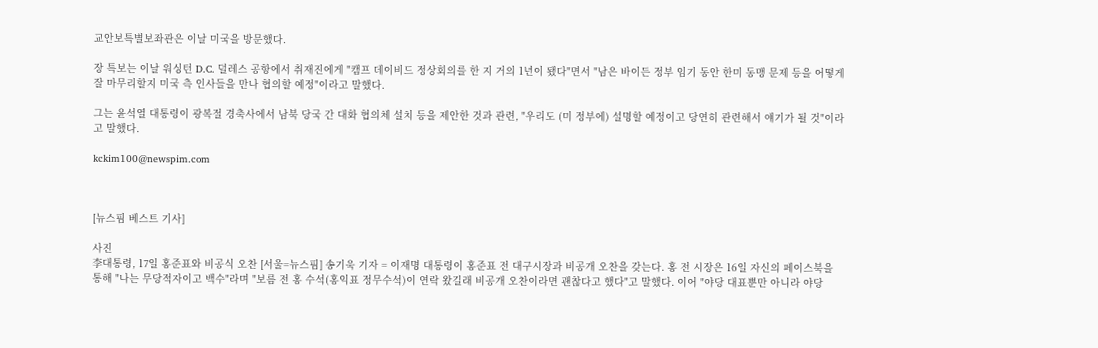교안보특별보좌관은 이날 미국을 방문했다.

장 특보는 이날 워싱턴 D.C. 덜레스 공항에서 취재진에게 "캠프 데이비드 정상회의를 한 지 거의 1년이 됐다"면서 "남은 바이든 정부 임기 동안 한미 동맹 문제 등을 어떻게 잘 마무리할지 미국 측 인사들을 만나 협의할 예정"이라고 말했다.

그는 윤석열 대통령이 광복절 경축사에서 남북 당국 간 대화 협의체 설치 등을 제안한 것과 관련, "우리도 (미 정부에) 설명할 예정이고 당연히 관련해서 얘기가 될 것"이라고 말했다.

kckim100@newspim.com



[뉴스핌 베스트 기사]

사진
李대통령, 17일 홍준표와 비공식 오찬 [서울=뉴스핌] 송기욱 기자 = 이재명 대통령이 홍준표 전 대구시장과 비공개 오찬을 갖는다. 홍 전 시장은 16일 자신의 페이스북을 통해 "나는 무당적자이고 백수"라며 "보름 전 홍 수석(홍익표 정무수석)이 연락 왔길래 비공개 오찬이라면 괜찮다고 했다"고 말했다. 이어 "야당 대표뿐만 아니라 야당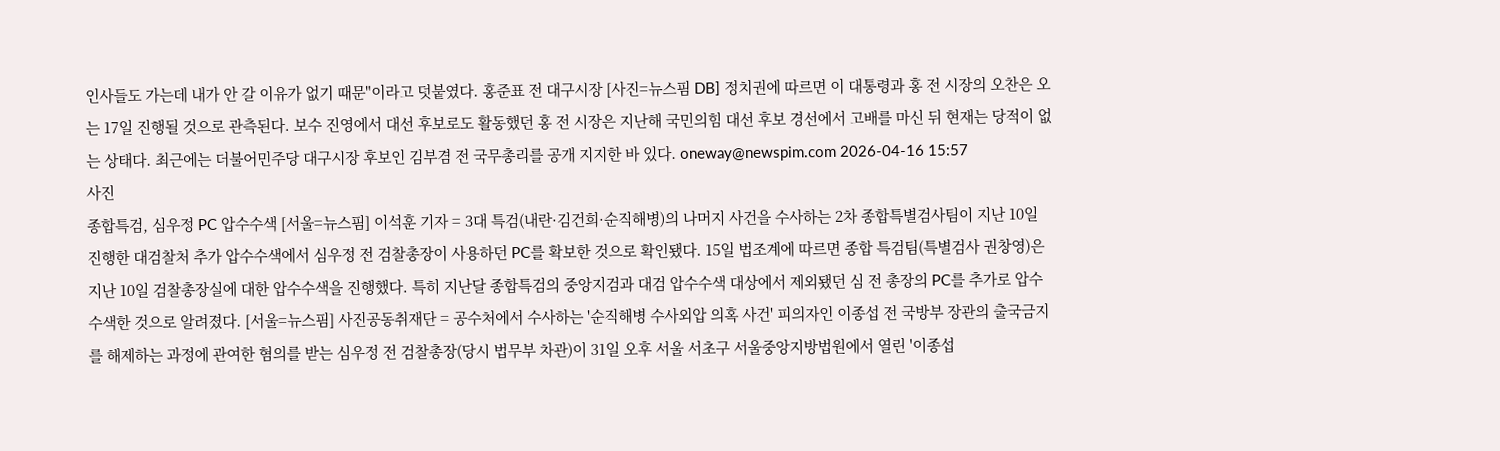인사들도 가는데 내가 안 갈 이유가 없기 때문"이라고 덧붙였다. 홍준표 전 대구시장 [사진=뉴스핌 DB] 정치권에 따르면 이 대통령과 홍 전 시장의 오찬은 오는 17일 진행될 것으로 관측된다. 보수 진영에서 대선 후보로도 활동했던 홍 전 시장은 지난해 국민의힘 대선 후보 경선에서 고배를 마신 뒤 현재는 당적이 없는 상태다. 최근에는 더불어민주당 대구시장 후보인 김부겸 전 국무총리를 공개 지지한 바 있다. oneway@newspim.com 2026-04-16 15:57
사진
종합특검, 심우정 PC 압수수색 [서울=뉴스핌] 이석훈 기자 = 3대 특검(내란·김건희·순직해병)의 나머지 사건을 수사하는 2차 종합특별검사팀이 지난 10일 진행한 대검찰처 추가 압수수색에서 심우정 전 검찰총장이 사용하던 PC를 확보한 것으로 확인됐다. 15일 법조계에 따르면 종합 특검팀(특별검사 권창영)은 지난 10일 검찰총장실에 대한 압수수색을 진행했다. 특히 지난달 종합특검의 중앙지검과 대검 압수수색 대상에서 제외됐던 심 전 총장의 PC를 추가로 압수수색한 것으로 알려졌다. [서울=뉴스핌] 사진공동취재단 = 공수처에서 수사하는 '순직해병 수사외압 의혹 사건' 피의자인 이종섭 전 국방부 장관의 출국금지를 해제하는 과정에 관여한 혐의를 받는 심우정 전 검찰총장(당시 법무부 차관)이 31일 오후 서울 서초구 서울중앙지방법원에서 열린 '이종섭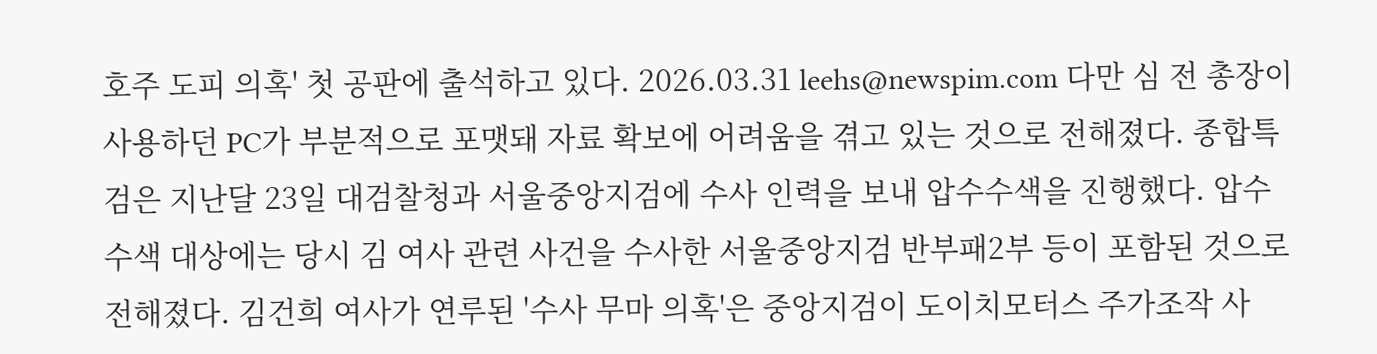호주 도피 의혹' 첫 공판에 출석하고 있다. 2026.03.31 leehs@newspim.com 다만 심 전 총장이 사용하던 PC가 부분적으로 포맷돼 자료 확보에 어려움을 겪고 있는 것으로 전해졌다. 종합특검은 지난달 23일 대검찰청과 서울중앙지검에 수사 인력을 보내 압수수색을 진행했다. 압수수색 대상에는 당시 김 여사 관련 사건을 수사한 서울중앙지검 반부패2부 등이 포함된 것으로 전해졌다. 김건희 여사가 연루된 '수사 무마 의혹'은 중앙지검이 도이치모터스 주가조작 사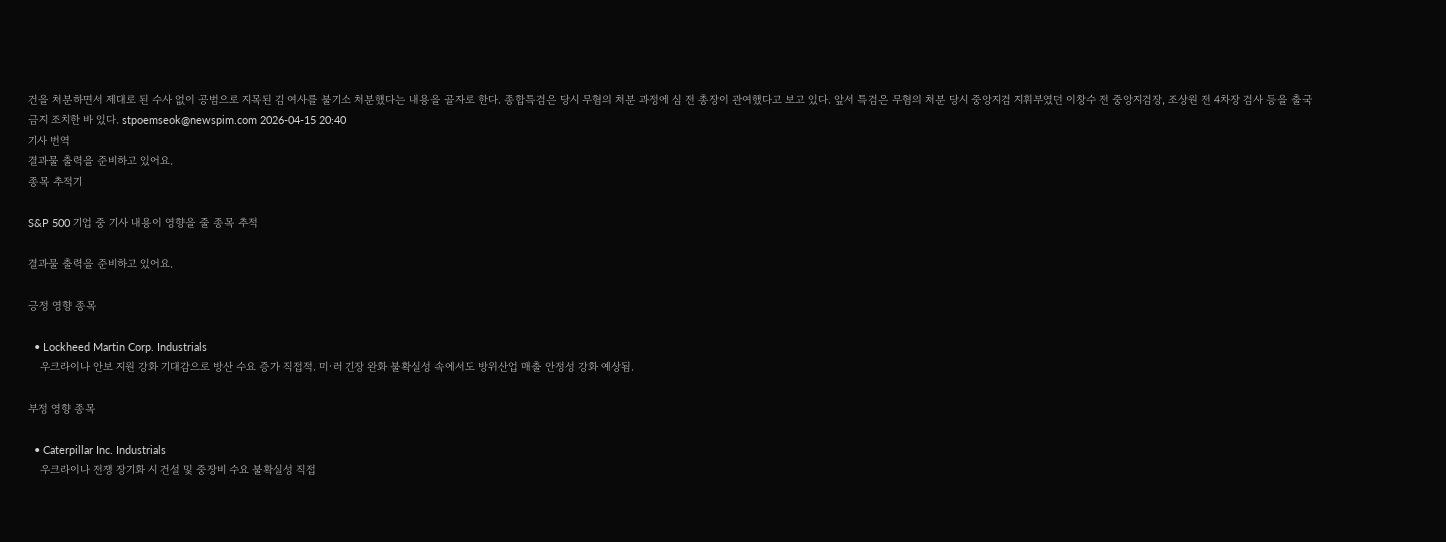건을 처분하면서 제대로 된 수사 없이 공범으로 지목된 김 여사를 불기소 처분했다는 내용을 골자로 한다. 종합특검은 당시 무혐의 처분 과정에 심 전 총장이 관여했다고 보고 있다. 앞서 특검은 무혐의 처분 당시 중앙지검 지휘부였던 이창수 전 중앙지검장, 조상원 전 4차장 검사 등을 출국금지 조치한 바 있다. stpoemseok@newspim.com 2026-04-15 20:40
기사 번역
결과물 출력을 준비하고 있어요.
종목 추적기

S&P 500 기업 중 기사 내용이 영향을 줄 종목 추적

결과물 출력을 준비하고 있어요.

긍정 영향 종목

  • Lockheed Martin Corp. Industrials
    우크라이나 안보 지원 강화 기대감으로 방산 수요 증가 직접적. 미·러 긴장 완화 불확실성 속에서도 방위산업 매출 안정성 강화 예상됨.

부정 영향 종목

  • Caterpillar Inc. Industrials
    우크라이나 전쟁 장기화 시 건설 및 중장비 수요 불확실성 직접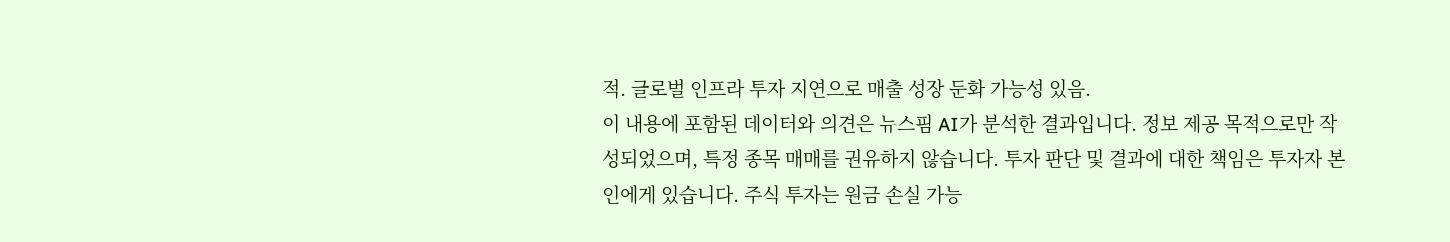적. 글로벌 인프라 투자 지연으로 매출 성장 둔화 가능성 있음.
이 내용에 포함된 데이터와 의견은 뉴스핌 AI가 분석한 결과입니다. 정보 제공 목적으로만 작성되었으며, 특정 종목 매매를 권유하지 않습니다. 투자 판단 및 결과에 대한 책임은 투자자 본인에게 있습니다. 주식 투자는 원금 손실 가능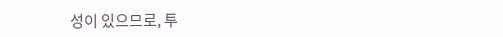성이 있으므로, 투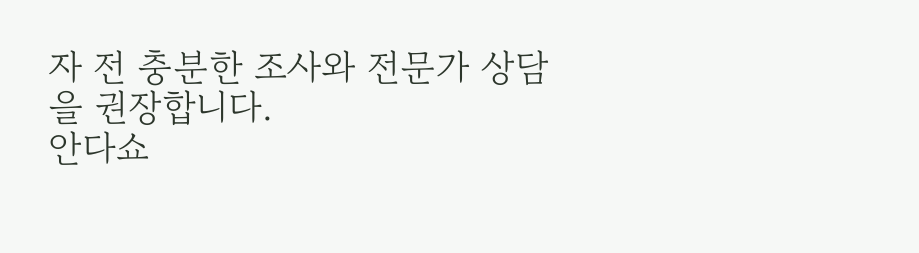자 전 충분한 조사와 전문가 상담을 권장합니다.
안다쇼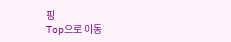핑
Top으로 이동